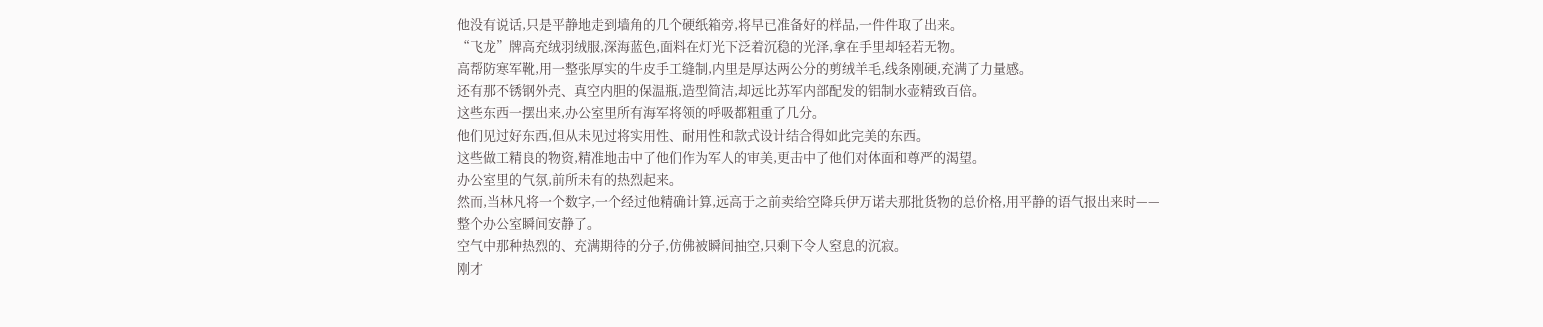他没有说话,只是平静地走到墙角的几个硬纸箱旁,将早已准备好的样品,一件件取了出来。
“飞龙”牌高充绒羽绒服,深海蓝色,面料在灯光下泛着沉稳的光泽,拿在手里却轻若无物。
高帮防寒军靴,用一整张厚实的牛皮手工缝制,内里是厚达两公分的剪绒羊毛,线条刚硬,充满了力量感。
还有那不锈钢外壳、真空内胆的保温瓶,造型简洁,却远比苏军内部配发的铝制水壶精致百倍。
这些东西一摆出来,办公室里所有海军将领的呼吸都粗重了几分。
他们见过好东西,但从未见过将实用性、耐用性和款式设计结合得如此完美的东西。
这些做工精良的物资,精准地击中了他们作为军人的审美,更击中了他们对体面和尊严的渴望。
办公室里的气氛,前所未有的热烈起来。
然而,当林凡将一个数字,一个经过他精确计算,远高于之前卖给空降兵伊万诺夫那批货物的总价格,用平静的语气报出来时——
整个办公室瞬间安静了。
空气中那种热烈的、充满期待的分子,仿佛被瞬间抽空,只剩下令人窒息的沉寂。
刚才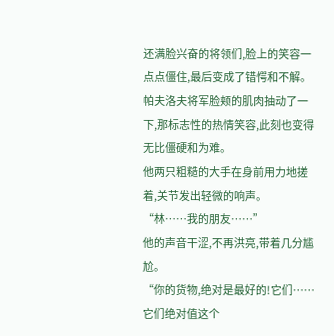还满脸兴奋的将领们,脸上的笑容一点点僵住,最后变成了错愕和不解。
帕夫洛夫将军脸颊的肌肉抽动了一下,那标志性的热情笑容,此刻也变得无比僵硬和为难。
他两只粗糙的大手在身前用力地搓着,关节发出轻微的响声。
“林……我的朋友……”
他的声音干涩,不再洪亮,带着几分尴尬。
“你的货物,绝对是最好的!它们……它们绝对值这个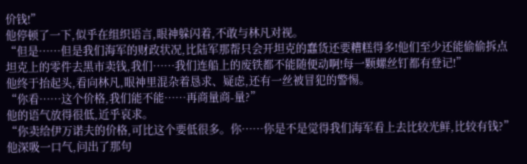价钱!”
他停顿了一下,似乎在组织语言,眼神躲闪着,不敢与林凡对视。
“但是……但是我们海军的财政状况,比陆军那帮只会开坦克的蠢货还要糟糕得多!他们至少还能偷偷拆点坦克上的零件去黑市卖钱,我们……我们连船上的废铁都不能随便动啊!每一颗螺丝钉都有登记!”
他终于抬起头,看向林凡,眼神里混杂着恳求、疑虑,还有一丝被冒犯的警惕。
“你看……这个价格,我们能不能……再商量商-量?”
他的语气放得很低,近乎哀求。
“你卖给伊万诺夫的价格,可比这个要低很多。你……你是不是觉得我们海军看上去比较光鲜,比较有钱?”
他深吸一口气,问出了那句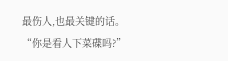最伤人,也最关键的话。
“你是看人下菜碟吗?”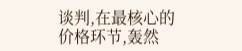谈判,在最核心的价格环节,轰然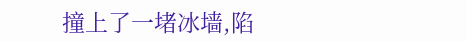撞上了一堵冰墙,陷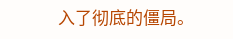入了彻底的僵局。